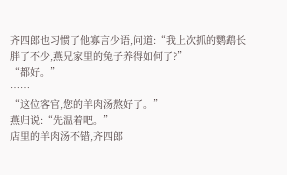齐四郎也习惯了他寡言少语,问道:“我上次抓的鹦鹉长胖了不少,燕兄家里的兔子养得如何了?”
“都好。”
……
“这位客官,您的羊肉汤熬好了。”
燕归说:“先温着吧。”
店里的羊肉汤不错,齐四郎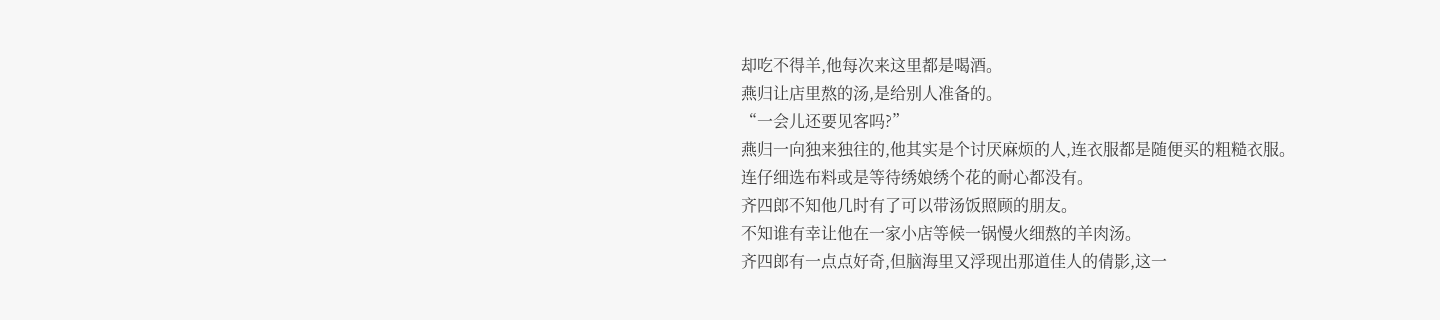却吃不得羊,他每次来这里都是喝酒。
燕归让店里熬的汤,是给别人准备的。
“一会儿还要见客吗?”
燕归一向独来独往的,他其实是个讨厌麻烦的人,连衣服都是随便买的粗糙衣服。
连仔细选布料或是等待绣娘绣个花的耐心都没有。
齐四郎不知他几时有了可以带汤饭照顾的朋友。
不知谁有幸让他在一家小店等候一锅慢火细熬的羊肉汤。
齐四郎有一点点好奇,但脑海里又浮现出那道佳人的倩影,这一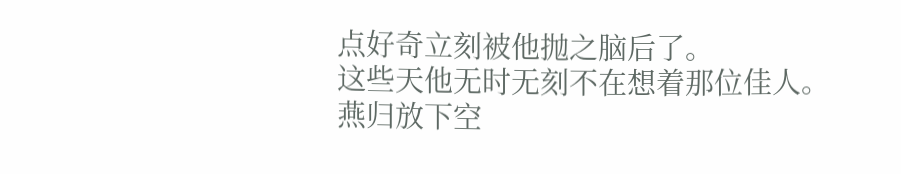点好奇立刻被他抛之脑后了。
这些天他无时无刻不在想着那位佳人。
燕归放下空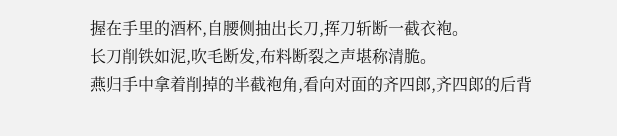握在手里的酒杯,自腰侧抽出长刀,挥刀斩断一截衣袍。
长刀削铁如泥,吹毛断发,布料断裂之声堪称清脆。
燕归手中拿着削掉的半截袍角,看向对面的齐四郎,齐四郎的后背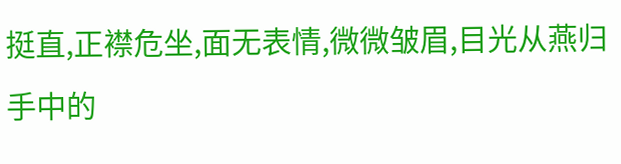挺直,正襟危坐,面无表情,微微皱眉,目光从燕归手中的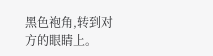黑色袍角,转到对方的眼睛上。